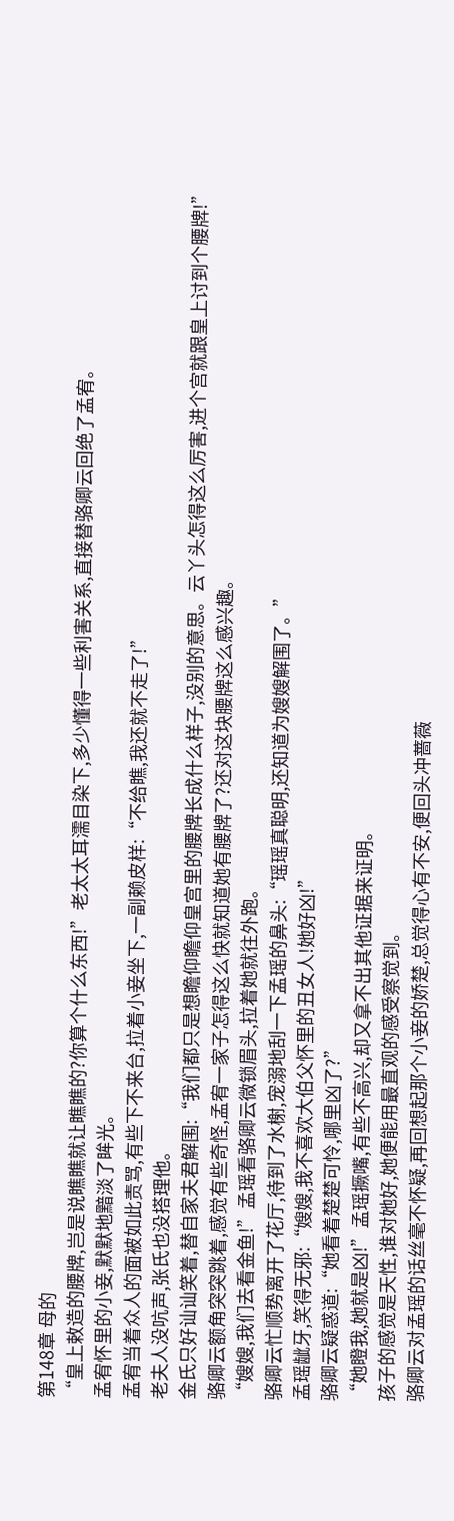第148章 母的
“皇上敕造的腰牌,岂是说瞧瞧就让瞧瞧的?你算个什么东西!”老太太耳濡目染下,多少懂得一些利害关系,直接替骆卿云回绝了孟宥。
孟宥怀里的小妾,默默地黯淡了眸光。
孟宥当着众人的面被如此责骂,有些下不来台,拉着小妾坐下,一副赖皮样:“不给瞧,我还就不走了!”
老夫人没吭声,张氏也没搭理他。
金氏只好讪讪笑着,替自家夫君解围:“我们都只是想瞻仰瞻仰皇宫里的腰牌长成什么样子,没别的意思。云丫头怎得这么厉害,进个宫就跟皇上讨到个腰牌!”
骆卿云额角突突跳着,感觉有些奇怪,孟宥一家子怎得这么快就知道她有腰牌了?还对这块腰牌这么感兴趣。
“嫂嫂,我们去看金鱼!”孟瑶看骆卿云微锁眉头,拉着她就往外跑。
骆卿云忙顺势离开了花厅,待到了水榭,宠溺地刮一下孟瑶的鼻头:“瑶瑶真聪明,还知道为嫂嫂解围了。”
孟瑶龇牙,笑得无邪:“嫂嫂,我不喜欢大伯父怀里的丑女人!她好凶!”
骆卿云疑惑道:“她看着楚楚可怜,哪里凶了?”
“她瞪我,她就是凶!”孟瑶撅嘴,有些不高兴,却又拿不出其他证据来证明。
孩子的感觉是天性,谁对她好,她便能用最直观的感受察觉到。
骆卿云对孟瑶的话丝毫不怀疑,再回想起那个小妾的娇楚,总觉得心有不安,便回头冲蔷薇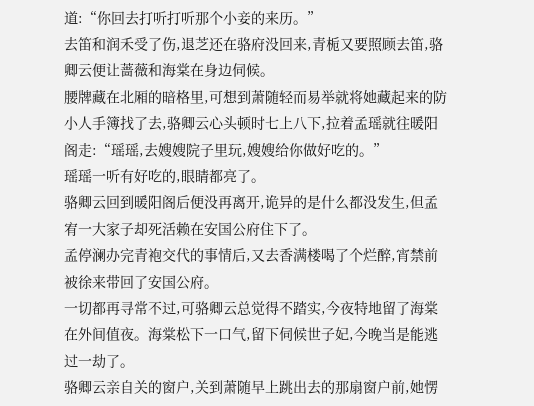道:“你回去打听打听那个小妾的来历。”
去笛和润禾受了伤,退芝还在骆府没回来,青栀又要照顾去笛,骆卿云便让蔷薇和海棠在身边伺候。
腰牌藏在北厢的暗格里,可想到萧随轻而易举就将她藏起来的防小人手簿找了去,骆卿云心头顿时七上八下,拉着孟瑶就往暖阳阁走:“瑶瑶,去嫂嫂院子里玩,嫂嫂给你做好吃的。”
瑶瑶一听有好吃的,眼睛都亮了。
骆卿云回到暖阳阁后便没再离开,诡异的是什么都没发生,但孟宥一大家子却死活赖在安国公府住下了。
孟停澜办完青袍交代的事情后,又去香满楼喝了个烂醉,宵禁前被徐来带回了安国公府。
一切都再寻常不过,可骆卿云总觉得不踏实,今夜特地留了海棠在外间值夜。海棠松下一口气,留下伺候世子妃,今晚当是能逃过一劫了。
骆卿云亲自关的窗户,关到萧随早上跳出去的那扇窗户前,她愣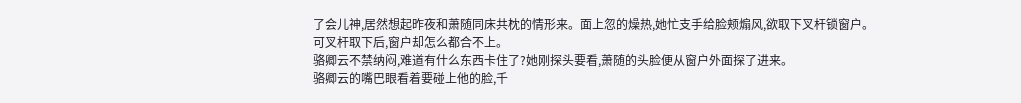了会儿神,居然想起昨夜和萧随同床共枕的情形来。面上忽的燥热,她忙支手给脸颊煽风,欲取下叉杆锁窗户。
可叉杆取下后,窗户却怎么都合不上。
骆卿云不禁纳闷,难道有什么东西卡住了?她刚探头要看,萧随的头脸便从窗户外面探了进来。
骆卿云的嘴巴眼看着要碰上他的脸,千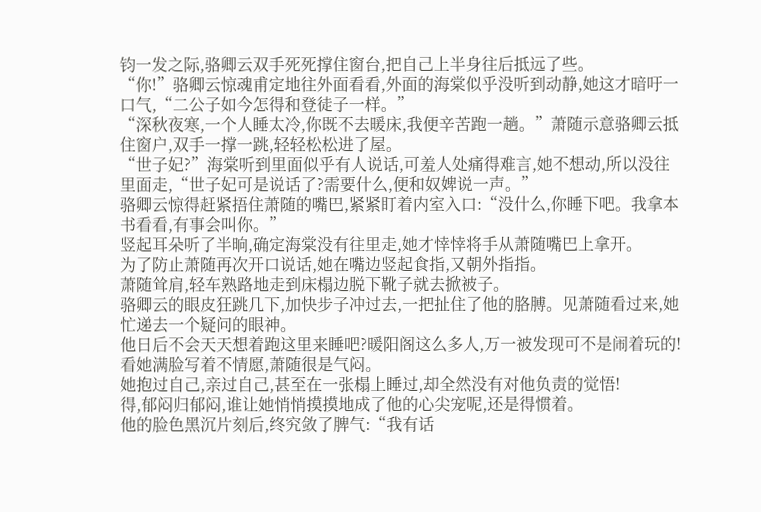钧一发之际,骆卿云双手死死撑住窗台,把自己上半身往后抵远了些。
“你!”骆卿云惊魂甫定地往外面看看,外面的海棠似乎没听到动静,她这才暗吁一口气,“二公子如今怎得和登徒子一样。”
“深秋夜寒,一个人睡太冷,你既不去暖床,我便辛苦跑一趟。”萧随示意骆卿云抵住窗户,双手一撑一跳,轻轻松松进了屋。
“世子妃?”海棠听到里面似乎有人说话,可羞人处痛得难言,她不想动,所以没往里面走,“世子妃可是说话了?需要什么,便和奴婢说一声。”
骆卿云惊得赶紧捂住萧随的嘴巴,紧紧盯着内室入口:“没什么,你睡下吧。我拿本书看看,有事会叫你。”
竖起耳朵听了半晌,确定海棠没有往里走,她才悻悻将手从萧随嘴巴上拿开。
为了防止萧随再次开口说话,她在嘴边竖起食指,又朝外指指。
萧随耸肩,轻车熟路地走到床榻边脱下靴子就去掀被子。
骆卿云的眼皮狂跳几下,加快步子冲过去,一把扯住了他的胳膊。见萧随看过来,她忙递去一个疑问的眼神。
他日后不会天天想着跑这里来睡吧?暖阳阁这么多人,万一被发现可不是闹着玩的!
看她满脸写着不情愿,萧随很是气闷。
她抱过自己,亲过自己,甚至在一张榻上睡过,却全然没有对他负责的觉悟!
得,郁闷归郁闷,谁让她悄悄摸摸地成了他的心尖宠呢,还是得惯着。
他的脸色黑沉片刻后,终究敛了脾气:“我有话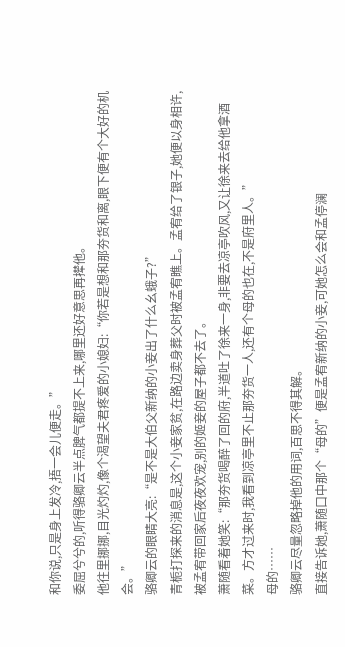和你说,只是身上发冷,捂一会儿便走。”
委屈兮兮的,听得骆卿云半点脾气都提不上来,哪里还好意思再撵他。
他往里挪挪,目光灼灼,像个渴望夫君疼爱的小媳妇:“你若是想和那夯货和离,眼下便有个大好的机会。”
骆卿云的眼睛大亮:“是不是大伯父新纳的小妾出了什么幺蛾子?”
青栀打探来的消息是,这个小妾家贫,在路边卖身葬父时被孟宥瞧上。孟宥给了银子,她便以身相许,被孟宥带回家后夜夜欢宠,别的姬妾的屋子都不去了。
萧随看着她笑:“那夯货喝醉了回的府,半道吐了徐来一身,非要去凉亭吹风,又让徐来去给他拿酒菜。方才过来时,我看到凉亭里不止那夯货一人,还有个母的也在,不是府里人。”
母的……
骆卿云尽量忽略掉他的用词,百思不得其解。
直接告诉她,萧随口中那个“母的”便是孟宥新纳的小妾,可她怎么会和孟停澜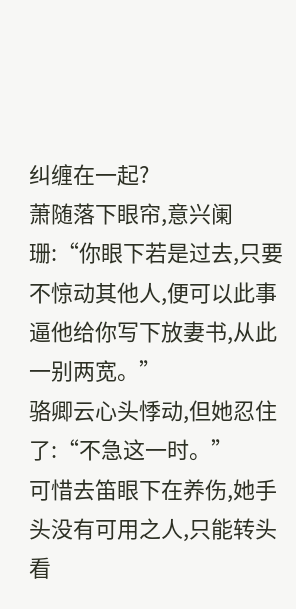纠缠在一起?
萧随落下眼帘,意兴阑珊:“你眼下若是过去,只要不惊动其他人,便可以此事逼他给你写下放妻书,从此一别两宽。”
骆卿云心头悸动,但她忍住了:“不急这一时。”
可惜去笛眼下在养伤,她手头没有可用之人,只能转头看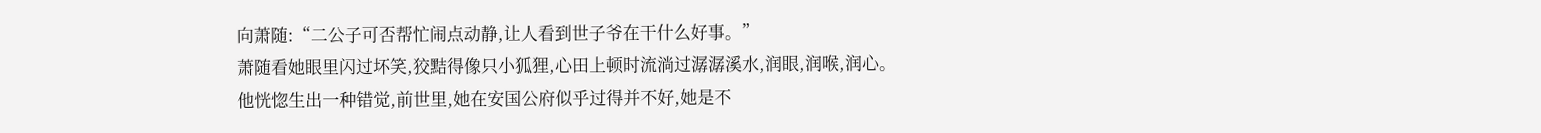向萧随:“二公子可否帮忙闹点动静,让人看到世子爷在干什么好事。”
萧随看她眼里闪过坏笑,狡黠得像只小狐狸,心田上顿时流淌过潺潺溪水,润眼,润喉,润心。
他恍惚生出一种错觉,前世里,她在安国公府似乎过得并不好,她是不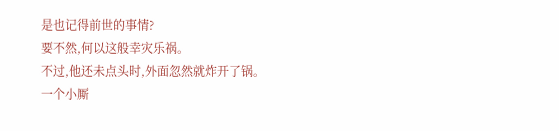是也记得前世的事情?
要不然,何以这般幸灾乐祸。
不过,他还未点头时,外面忽然就炸开了锅。
一个小厮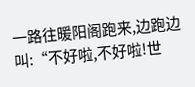一路往暖阳阁跑来,边跑边叫:“不好啦,不好啦!世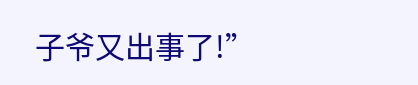子爷又出事了!”